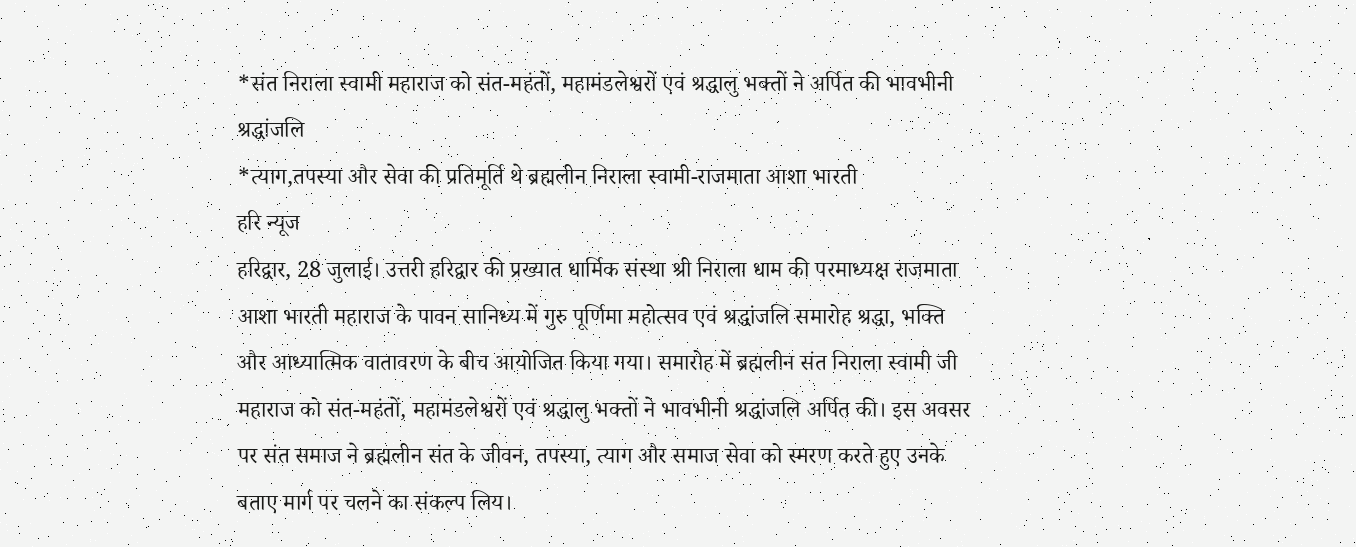*संत निराला स्वामी महाराज को संत-महंतों, महामंडलेश्वरों एवं श्रद्धालु भक्तों ने अर्पित की भावभीनी श्रद्धांजलि
*त्याग,तपस्या और सेवा की प्रतिमूर्ति थे ब्रह्मलीन निराला स्वामी-राजमाता आशा भारती
हरि न्यूज
हरिद्वार, 28 जुलाई। उत्तरी हरिद्वार की प्रख्यात धार्मिक संस्था श्री निराला धाम की परमाध्यक्ष राजमाता आशा भारती महाराज के पावन सानिध्य में गुरु पूर्णिमा महोत्सव एवं श्रद्धांजलि समारोह श्रद्धा, भक्ति और आध्यात्मिक वातावरण के बीच आयोजित किया गया। समारोह में ब्रह्मलीन संत निराला स्वामी जी महाराज को संत-महंतों, महामंडलेश्वरों एवं श्रद्धालु भक्तों ने भावभीनी श्रद्धांजलि अर्पित की। इस अवसर पर संत समाज ने ब्रह्मलीन संत के जीवन, तपस्या, त्याग और समाज सेवा को स्मरण करते हुए उनके बताए मार्ग पर चलने का संकल्प लिय।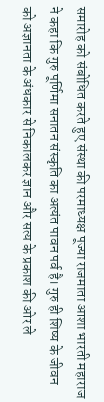समारोह को संबोधित करते हुए संस्था की परमाध्यक्ष पूज्या राजमाता आशा भारती महाराज ने कहा कि गुरु पूर्णिमा सनातन संस्कृति का अत्यंत पावन पर्व है। गुरु ही शिष्य के जीवन को अज्ञानता के अंधकार से निकालकर ज्ञान और सत्य के प्रकाश की ओर ले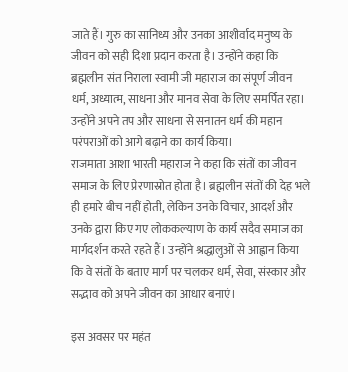जाते हैं। गुरु का सानिध्य और उनका आशीर्वाद मनुष्य के जीवन को सही दिशा प्रदान करता है। उन्होंने कहा कि ब्रह्मलीन संत निराला स्वामी जी महाराज का संपूर्ण जीवन धर्म, अध्यात्म, साधना और मानव सेवा के लिए समर्पित रहा। उन्होंने अपने तप और साधना से सनातन धर्म की महान परंपराओं को आगे बढ़ाने का कार्य किया।
राजमाता आशा भारती महाराज ने कहा कि संतों का जीवन समाज के लिए प्रेरणास्रोत होता है। ब्रह्मलीन संतों की देह भले ही हमारे बीच नहीं होती, लेकिन उनके विचार, आदर्श और उनके द्वारा किए गए लोककल्याण के कार्य सदैव समाज का मार्गदर्शन करते रहते हैं। उन्होंने श्रद्धालुओं से आह्वान किया कि वे संतों के बताए मार्ग पर चलकर धर्म, सेवा, संस्कार और सद्भाव को अपने जीवन का आधार बनाएं।

इस अवसर पर महंत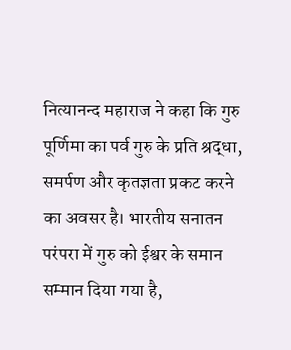नित्यानन्द महाराज ने कहा कि गुरु पूर्णिमा का पर्व गुरु के प्रति श्रद्धा, समर्पण और कृतज्ञता प्रकट करने का अवसर है। भारतीय सनातन परंपरा में गुरु को ईश्वर के समान सम्मान दिया गया है,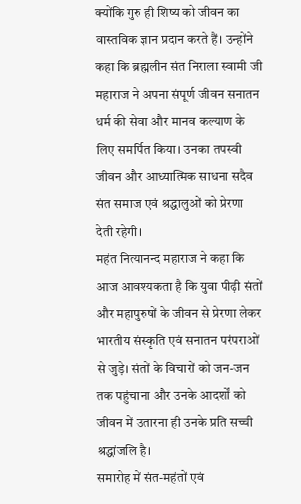क्योंकि गुरु ही शिष्य को जीवन का वास्तविक ज्ञान प्रदान करते हैं। उन्होंने कहा कि ब्रह्मलीन संत निराला स्वामी जी महाराज ने अपना संपूर्ण जीवन सनातन धर्म की सेवा और मानव कल्याण के लिए समर्पित किया। उनका तपस्वी जीवन और आध्यात्मिक साधना सदैव संत समाज एवं श्रद्धालुओं को प्रेरणा देती रहेगी।
महंत नित्यानन्द महाराज ने कहा कि आज आवश्यकता है कि युवा पीढ़ी संतों और महापुरुषों के जीवन से प्रेरणा लेकर भारतीय संस्कृति एवं सनातन परंपराओं से जुड़े। संतों के विचारों को जन-जन तक पहुंचाना और उनके आदर्शों को जीवन में उतारना ही उनके प्रति सच्ची श्रद्धांजलि है।
समारोह में संत-महंतों एवं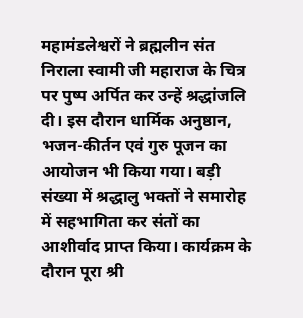महामंडलेश्वरों ने ब्रह्मलीन संत निराला स्वामी जी महाराज के चित्र पर पुष्प अर्पित कर उन्हें श्रद्धांजलि दी। इस दौरान धार्मिक अनुष्ठान, भजन-कीर्तन एवं गुरु पूजन का आयोजन भी किया गया। बड़ी संख्या में श्रद्धालु भक्तों ने समारोह में सहभागिता कर संतों का आशीर्वाद प्राप्त किया। कार्यक्रम के दौरान पूरा श्री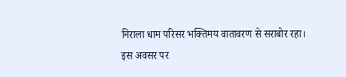निराला धाम परिसर भक्तिमय वातावरण से सराबोर रहा।
इस अवसर पर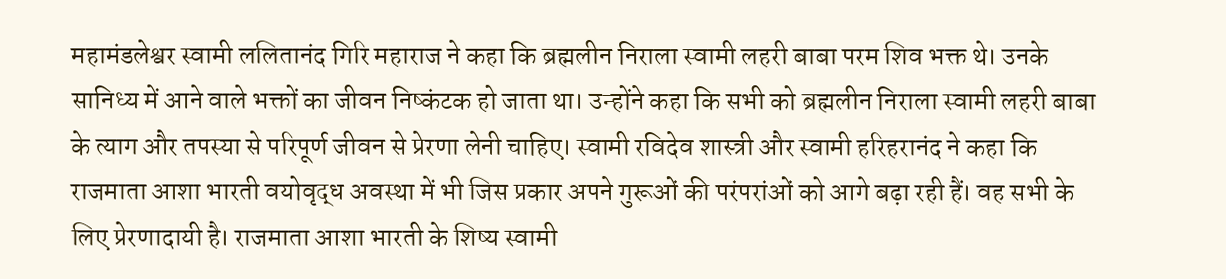महामंडलेश्वर स्वामी ललितानंद गिरि महाराज ने कहा कि ब्रह्मलीन निराला स्वामी लहरी बाबा परम शिव भक्त थे। उनके सानिध्य में आने वाले भक्तों का जीवन निष्कंटक हो जाता था। उन्होंने कहा कि सभी को ब्रह्मलीन निराला स्वामी लहरी बाबा के त्याग और तपस्या से परिपूर्ण जीवन से प्रेरणा लेनी चाहिए। स्वामी रविदेव शास्त्री और स्वामी हरिहरानंद ने कहा कि राजमाता आशा भारती वयोवृद्ध अवस्था में भी जिस प्रकार अपने गुरूओं की परंपरांओं को आगे बढ़ा रही हैं। वह सभी के लिए प्रेरणादायी है। राजमाता आशा भारती के शिष्य स्वामी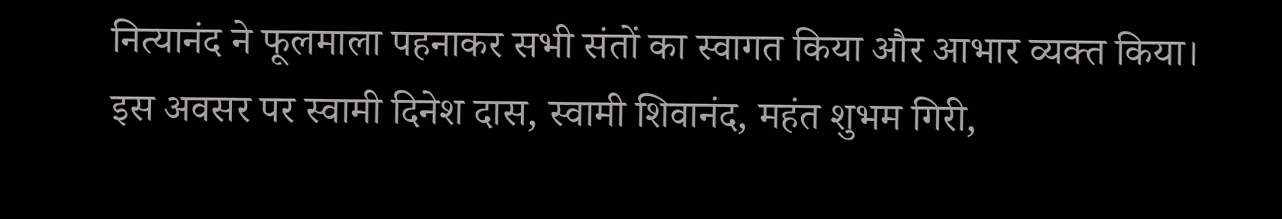नित्यानंद ने फूलमाला पहनाकर सभी संतों का स्वागत किया और आभार व्यक्त किया। इस अवसर पर स्वामी दिनेश दास, स्वामी शिवानंद, महंत शुभम गिरी,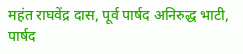महंत राघवेंद्र दास, पूर्व पार्षद अनिरुद्ध भाटी, पार्षद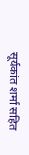सूर्यकांत शर्मा सहित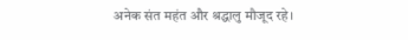अनेक संत महंत और श्रद्धालु मौजूद रहे।